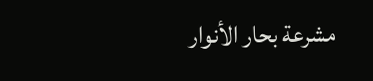مشرعة بحار الأنوار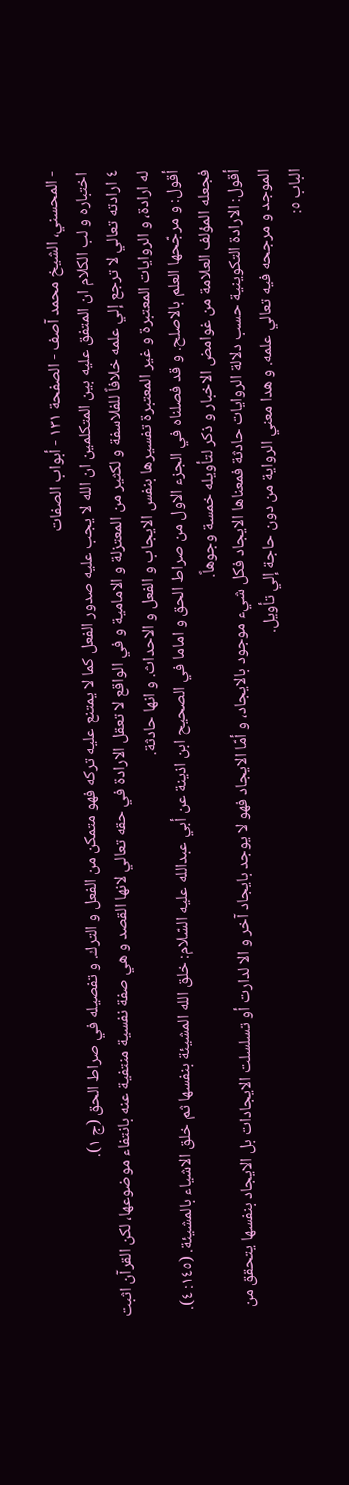- المحسني، الشيخ محمد آصف - الصفحة ١٣١ - أبواب الصفات
اختباره و لب الكلام ان المتفق عليه بين المتكلمين ان الله لا يجب عليه صدور الفعل كما لا يمتنع عليه تركه فهو متمكن من الفعل و الترك. و تفصيله في صراط الحق (ج ١).
٤ ارادته تعالي لا ترجع إلي علمه خلافاً للفلاسفة و لكثير من المعتزلة و الامامية و في الواقع لا تعقل الارادة في حقه تعالي لانها القصد و هي صفة نفسية منتفية عنه بانتفاء موضوعها، لكن القرآن اثبت له ارادة، و الروايات المعتبرة و غير المعتبرة تفسيرها بنفس الايجاب و الفعل و الاحداث. و انها حادثة.
أقول: و مرجّحها العلم بالاصلح. و قد فصلناه في الجزء الاول من صراط الحق و اماما في الصحيح ابن اذينة عن أبي عبدالله عليه السّلام: خلق الله المشيئة بنفسها ثم خلق الاشياء بالمشيئة. (١٤٥: ٤).
فجعله المؤلف العلامة من غوامض الاخبار و ذكر لتأويله خمسة وجوهاً.
أقول: الارادة التكوينية حسب دلالة الروايات حادثة فمعناها الايجاد فكل شيء موجود بالايجاد، و أمّا الايجاد فهو لا يوجد بايجاد آخر و الا لدارت أو تسلسلت الايجادات بل الايجاد بنفسها يتحقق من الموجد و مرجحه فيه تعالي علمه. و هدا معني الرواية من دون حاجة إلي تأويل.
الباب ٥: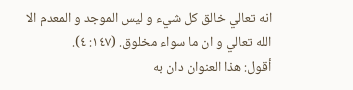انه تعالي خالق كل شيء و ليس الموجد و المعدم الا الله تعالي و ان ما سواء مخلوق. (١٤٧: ٤).
أقول: هذا العنوان دان به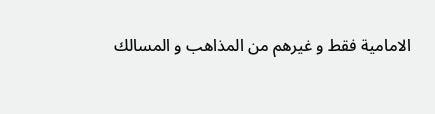الامامية فقط و غيرهم من المذاهب و المسالك